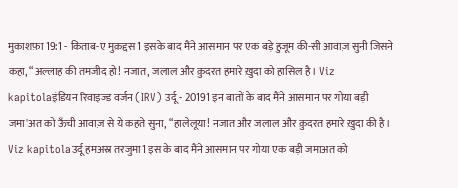मुकाशफ़ा 19:1 - किताब-ए मुक़द्दस1 इसके बाद मैंने आसमान पर एक बड़े हुजूम की-सी आवाज़ सुनी जिसने कहा, “अल्लाह की तमजीद हो! नजात, जलाल और क़ुदरत हमारे ख़ुदा को हासिल है। Viz kapitolaइंडियन रिवाइज्ड वर्जन (IRV) उर्दू - 20191 इन बातों के बाद मैंने आसमान पर गोया बड़ी जमा'अत को ऊँची आवाज़ से ये कहते सुना, “हालेलूया! नजात और जलाल और क़ुदरत हमारे ख़ुदा की है। Viz kapitolaउर्दू हमअस्र तरजुमा1 इस के बाद मैंने आसमान पर गोया एक बड़ी जमाअत को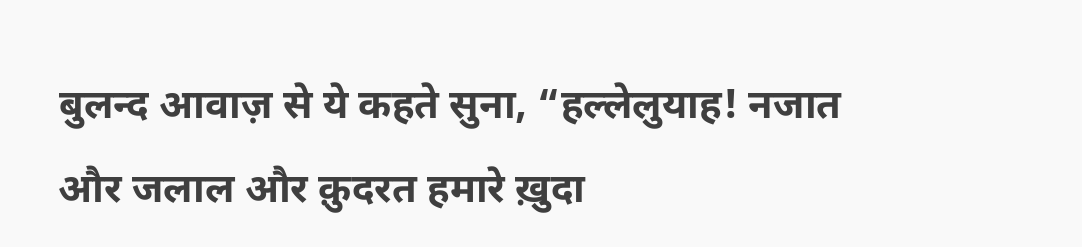बुलन्द आवाज़ से ये कहते सुना, “हल्लेलुयाह! नजात और जलाल और क़ुदरत हमारे ख़ुदा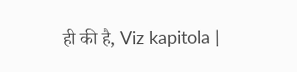ही की है, Viz kapitola |